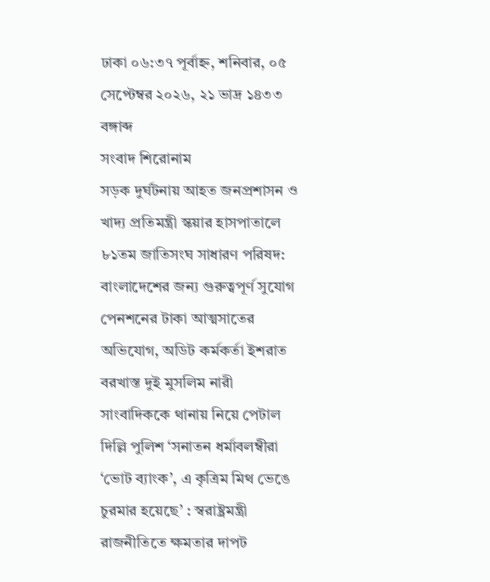ঢাকা ০৬:৩৭ পূর্বাহ্ন, শনিবার, ০৫ সেপ্টেম্বর ২০২৬, ২১ ভাদ্র ১৪৩৩ বঙ্গাব্দ
সংবাদ শিরোনাম
সড়ক দুর্ঘটনায় আহত জনপ্রশাসন ও খাদ্য প্রতিমন্ত্রী স্কয়ার হাসপাতালে ৮১তম জাতিসংঘ সাধারণ পরিষদ: বাংলাদেশের জন্য গুরুত্বপূর্ণ সুযোগ পেনশনের টাকা আত্মসাতের অভিযোগ, অডিট কর্মকর্তা ইশরাত বরখাস্ত দুই মুসলিম নারী সাংবাদিককে থানায় নিয়ে পেটাল দিল্লি পুলিশ ‘সনাতন ধর্মাবলম্বীরা ‘ভোট ব্যাংক’, এ কৃত্রিম মিথ ভেঙে চুরমার হয়েছে’ : স্বরাষ্ট্রমন্ত্রী রাজনীতিতে ক্ষমতার দাপট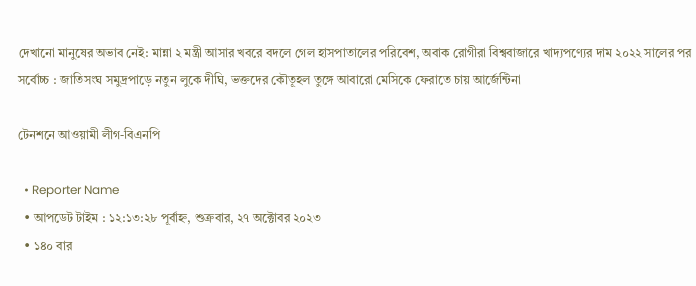দেখানো মানুষের অভাব নেই: মান্না ২ মন্ত্রী আসার খবরে বদলে গেল হাসপাতালের পরিবেশ, অবাক রোগীরা বিশ্ববাজারে খাদ্যপণ্যের দাম ২০২২ সালের পর সর্বোচ্চ : জাতিসংঘ সমুদ্রপাড়ে নতুন লুকে দীঘি, ভক্তদের কৌতূহল তুঙ্গে আবারো মেসিকে ফেরাতে চায় আর্জেন্টিনা

টেনশনে আওয়ামী লীগ-বিএনপি

  • Reporter Name
  • আপডেট টাইম : ১২:১৩:২৮ পূর্বাহ্ন, শুক্রবার, ২৭ অক্টোবর ২০২৩
  • ১৪০ বার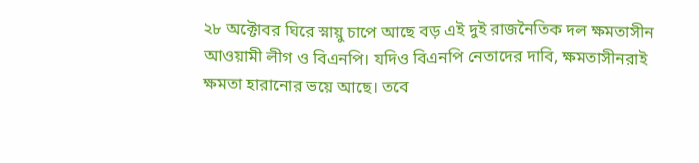২৮ অক্টোবর ঘিরে স্নায়ু চাপে আছে বড় এই দুই রাজনৈতিক দল ক্ষমতাসীন আওয়ামী লীগ ও বিএনপি। যদিও বিএনপি নেতাদের দাবি, ক্ষমতাসীনরাই ক্ষমতা হারানোর ভয়ে আছে। তবে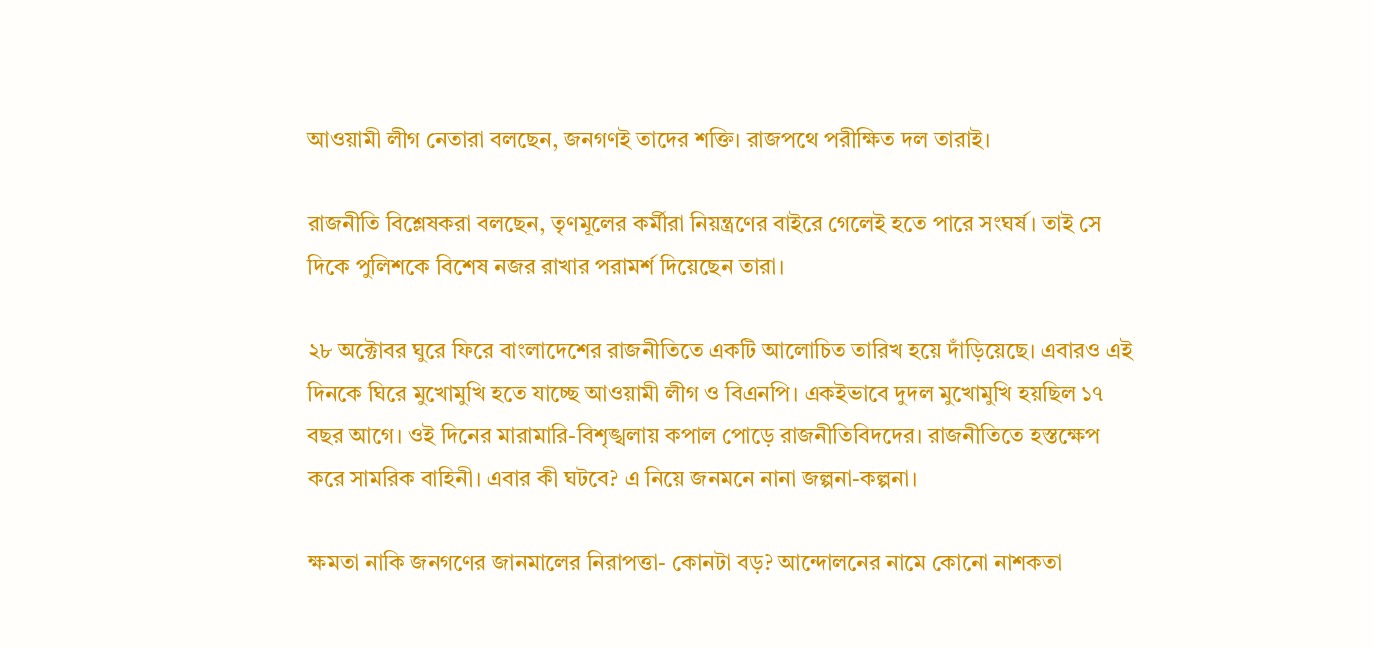আওয়ামী লীগ নেতারা বলছেন, জনগণই তাদের শক্তি। রাজপথে পরীক্ষিত দল তারাই।

রাজনীতি বিশ্লেষকরা বলছেন, তৃণমূলের কর্মীরা নিয়ন্ত্রণের বাইরে গেলেই হতে পারে সংঘর্ষ। তাই সে দিকে পুলিশকে বিশেষ নজর রাখার পরামর্শ দিয়েছেন তারা।

২৮ অক্টোবর ঘুরে ফিরে বাংলাদেশের রাজনীতিতে একটি আলোচিত তারিখ হয়ে দাঁড়িয়েছে। এবারও এই দিনকে ঘিরে মুখোমুখি হতে যাচ্ছে আওয়ামী লীগ ও বিএনপি। একইভাবে দুদল মুখোমুখি হয়ছিল ১৭ বছর আগে। ওই দিনের মারামারি-বিশৃঙ্খলায় কপাল পোড়ে রাজনীতিবিদদের। রাজনীতিতে হস্তক্ষেপ করে সামরিক বাহিনী। এবার কী ঘটবে? এ নিয়ে জনমনে নানা জল্পনা-কল্পনা।

ক্ষমতা নাকি জনগণের জানমালের নিরাপত্তা- কোনটা বড়? আন্দোলনের নামে কোনো নাশকতা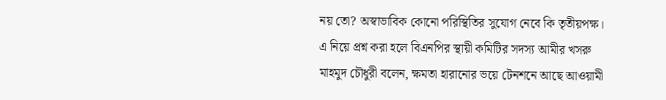নয় তো? অস্বাভাবিক কোনো পরিস্থিতির সুযোগ নেবে কি তৃতীয়পক্ষ। এ নিয়ে প্রশ্ন করা হলে বিএনপির স্থায়ী কমিটির সদস্য আমীর খসরু মাহমুদ চৌধুরী বলেন, ক্ষমতা হারানোর ভয়ে টেনশনে আছে আওয়ামী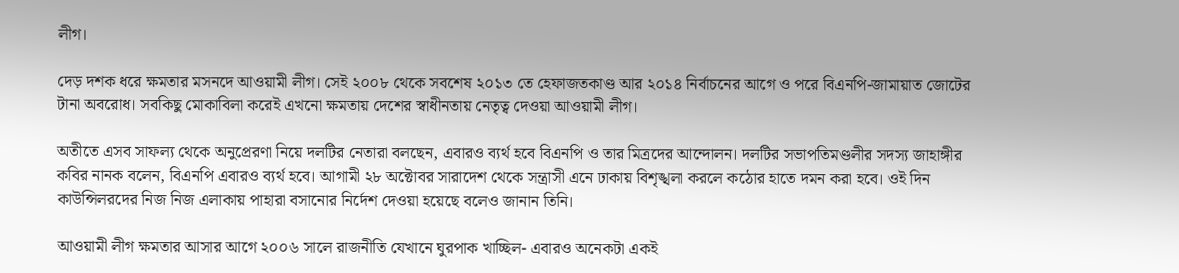লীগ।

দেড় দশক ধরে ক্ষমতার মসনদে আওয়ামী লীগ। সেই ২০০৮ থেকে সবশেষ ২০১৩ তে হেফাজতকাণ্ড আর ২০১৪ নির্বাচনের আগে ও পরে বিএনপি-জামায়াত জোটের টানা অবরোধ। সবকিছু মোকাবিলা করেই এখনো ক্ষমতায় দেশের স্বাধীনতায় নেতৃত্ব দেওয়া আওয়ামী লীগ।

অতীতে এসব সাফল্য থেকে অনুপ্রেরণা নিয়ে দলটির নেতারা বলছেন, এবারও ব্যর্থ হবে বিএনপি ও তার মিত্রদের আন্দোলন। দলটির সভাপতিমণ্ডলীর সদস্য জাহাঙ্গীর কবির নানক বলেন, বিএনপি এবারও ব্যর্থ হবে। আগামী ২৮ অক্টোবর সারাদেশ থেকে সন্ত্রাসী এনে ঢাকায় বিশৃঙ্খলা করলে কঠোর হাতে দমন করা হবে। ওই দিন কাউন্সিলরদের নিজ নিজ এলাকায় পাহারা বসানোর নির্দেশ দেওয়া হয়েছে বলেও জানান তিনি।

আওয়ামী লীগ ক্ষমতার আসার আগে ২০০৬ সালে রাজনীতি যেখানে ঘুরপাক খাচ্ছিল- এবারও অনেকটা একই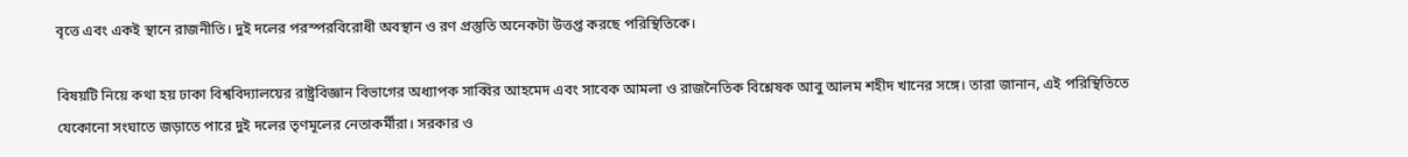বৃত্তে এবং একই স্থানে রাজনীতি। দুই দলের পরস্পরবিরোধী অবস্থান ও রণ প্রস্তুতি অনেকটা উত্তপ্ত করছে পরিস্থিতিকে।

বিষয়টি নিয়ে কথা হয় ঢাকা বিশ্ববিদ্যালয়ের রাষ্ট্রবিজ্ঞান বিভাগের অধ্যাপক সাব্বির আহমেদ এবং সাবেক আমলা ও রাজনৈতিক বিশ্লেষক আবু আলম শহীদ খানের সঙ্গে। তারা জানান, এই পরিস্থিতিতে যেকোনো সংঘাতে জড়াতে পারে দুই দলের তৃণমূলের নেতাকর্মীরা। সরকার ও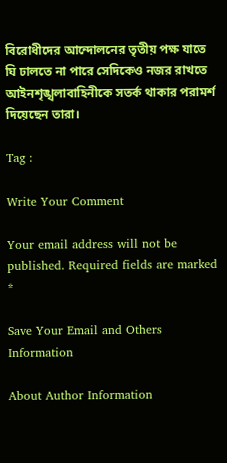বিরোধীদের আন্দোলনের তৃতীয় পক্ষ যাতে ঘি ঢালতে না পারে সেদিকেও নজর রাখতে আইনশৃঙ্খলাবাহিনীকে সতর্ক থাকার পরামর্শ দিয়েছেন তারা।

Tag :

Write Your Comment

Your email address will not be published. Required fields are marked *

Save Your Email and Others Information

About Author Information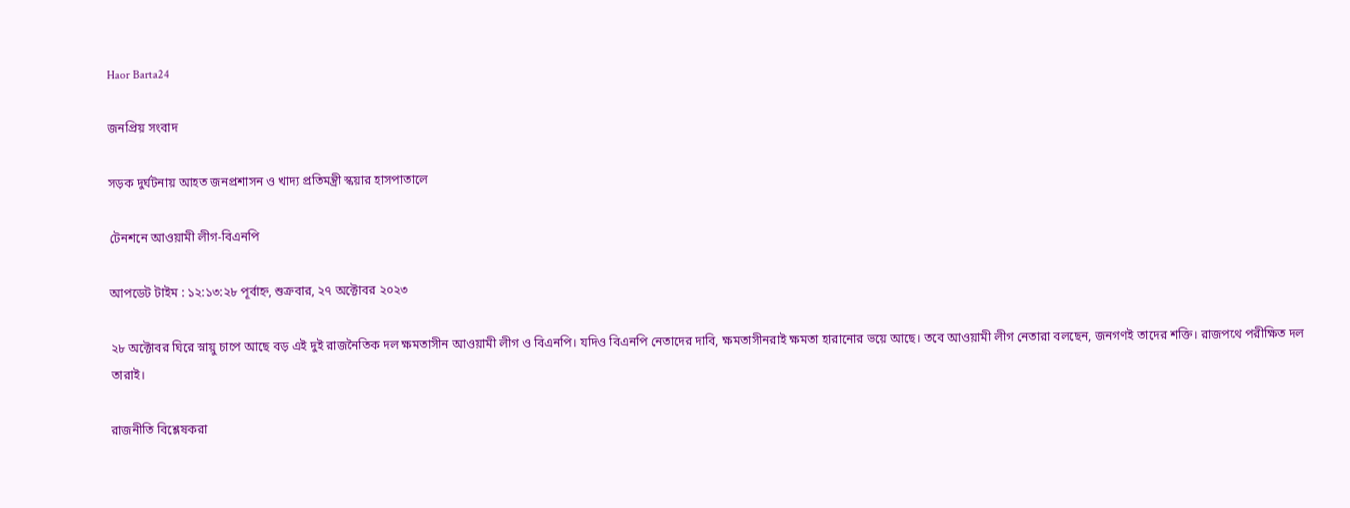Haor Barta24

জনপ্রিয় সংবাদ

সড়ক দুর্ঘটনায় আহত জনপ্রশাসন ও খাদ্য প্রতিমন্ত্রী স্কয়ার হাসপাতালে

টেনশনে আওয়ামী লীগ-বিএনপি

আপডেট টাইম : ১২:১৩:২৮ পূর্বাহ্ন, শুক্রবার, ২৭ অক্টোবর ২০২৩

২৮ অক্টোবর ঘিরে স্নায়ু চাপে আছে বড় এই দুই রাজনৈতিক দল ক্ষমতাসীন আওয়ামী লীগ ও বিএনপি। যদিও বিএনপি নেতাদের দাবি, ক্ষমতাসীনরাই ক্ষমতা হারানোর ভয়ে আছে। তবে আওয়ামী লীগ নেতারা বলছেন, জনগণই তাদের শক্তি। রাজপথে পরীক্ষিত দল তারাই।

রাজনীতি বিশ্লেষকরা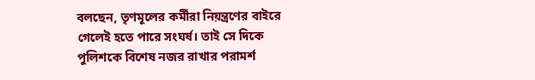বলছেন, তৃণমূলের কর্মীরা নিয়ন্ত্রণের বাইরে গেলেই হতে পারে সংঘর্ষ। তাই সে দিকে পুলিশকে বিশেষ নজর রাখার পরামর্শ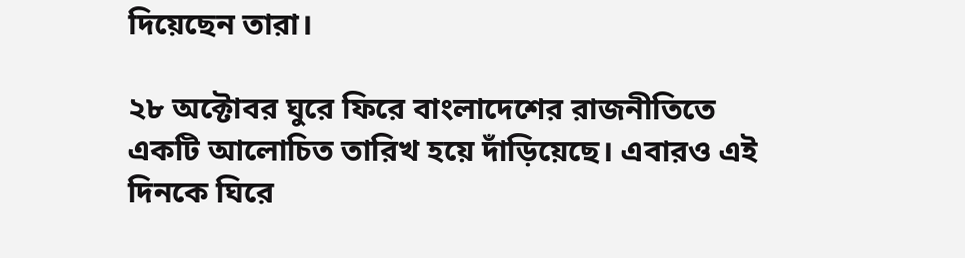দিয়েছেন তারা।

২৮ অক্টোবর ঘুরে ফিরে বাংলাদেশের রাজনীতিতে একটি আলোচিত তারিখ হয়ে দাঁড়িয়েছে। এবারও এই দিনকে ঘিরে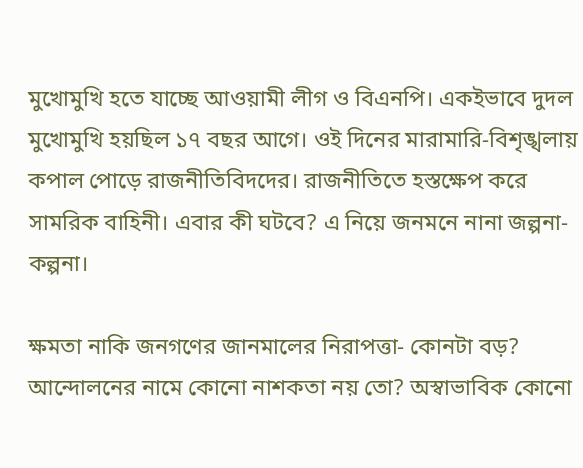মুখোমুখি হতে যাচ্ছে আওয়ামী লীগ ও বিএনপি। একইভাবে দুদল মুখোমুখি হয়ছিল ১৭ বছর আগে। ওই দিনের মারামারি-বিশৃঙ্খলায় কপাল পোড়ে রাজনীতিবিদদের। রাজনীতিতে হস্তক্ষেপ করে সামরিক বাহিনী। এবার কী ঘটবে? এ নিয়ে জনমনে নানা জল্পনা-কল্পনা।

ক্ষমতা নাকি জনগণের জানমালের নিরাপত্তা- কোনটা বড়? আন্দোলনের নামে কোনো নাশকতা নয় তো? অস্বাভাবিক কোনো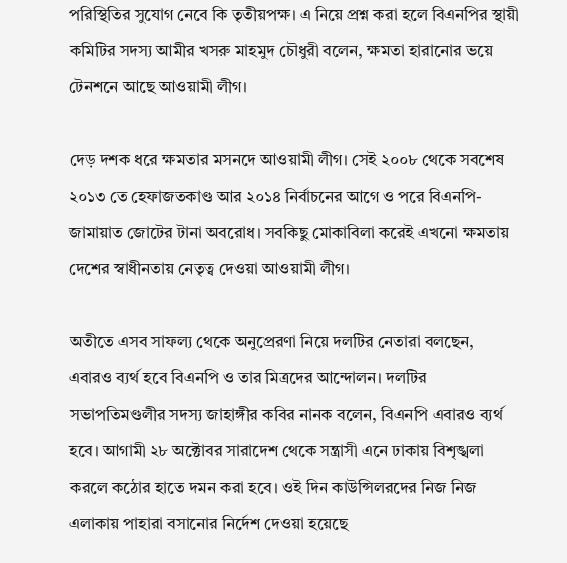পরিস্থিতির সুযোগ নেবে কি তৃতীয়পক্ষ। এ নিয়ে প্রশ্ন করা হলে বিএনপির স্থায়ী কমিটির সদস্য আমীর খসরু মাহমুদ চৌধুরী বলেন, ক্ষমতা হারানোর ভয়ে টেনশনে আছে আওয়ামী লীগ।

দেড় দশক ধরে ক্ষমতার মসনদে আওয়ামী লীগ। সেই ২০০৮ থেকে সবশেষ ২০১৩ তে হেফাজতকাণ্ড আর ২০১৪ নির্বাচনের আগে ও পরে বিএনপি-জামায়াত জোটের টানা অবরোধ। সবকিছু মোকাবিলা করেই এখনো ক্ষমতায় দেশের স্বাধীনতায় নেতৃত্ব দেওয়া আওয়ামী লীগ।

অতীতে এসব সাফল্য থেকে অনুপ্রেরণা নিয়ে দলটির নেতারা বলছেন, এবারও ব্যর্থ হবে বিএনপি ও তার মিত্রদের আন্দোলন। দলটির সভাপতিমণ্ডলীর সদস্য জাহাঙ্গীর কবির নানক বলেন, বিএনপি এবারও ব্যর্থ হবে। আগামী ২৮ অক্টোবর সারাদেশ থেকে সন্ত্রাসী এনে ঢাকায় বিশৃঙ্খলা করলে কঠোর হাতে দমন করা হবে। ওই দিন কাউন্সিলরদের নিজ নিজ এলাকায় পাহারা বসানোর নির্দেশ দেওয়া হয়েছে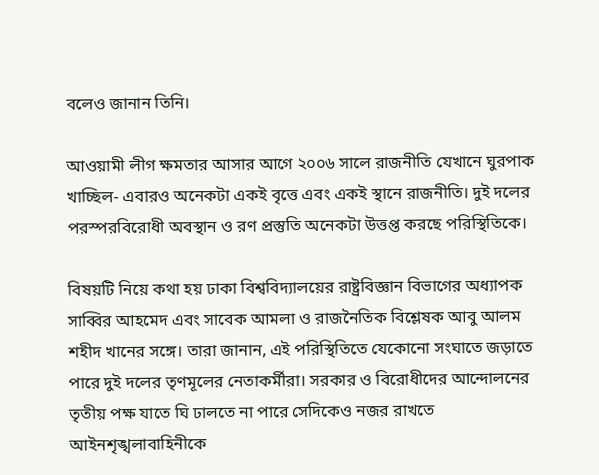বলেও জানান তিনি।

আওয়ামী লীগ ক্ষমতার আসার আগে ২০০৬ সালে রাজনীতি যেখানে ঘুরপাক খাচ্ছিল- এবারও অনেকটা একই বৃত্তে এবং একই স্থানে রাজনীতি। দুই দলের পরস্পরবিরোধী অবস্থান ও রণ প্রস্তুতি অনেকটা উত্তপ্ত করছে পরিস্থিতিকে।

বিষয়টি নিয়ে কথা হয় ঢাকা বিশ্ববিদ্যালয়ের রাষ্ট্রবিজ্ঞান বিভাগের অধ্যাপক সাব্বির আহমেদ এবং সাবেক আমলা ও রাজনৈতিক বিশ্লেষক আবু আলম শহীদ খানের সঙ্গে। তারা জানান, এই পরিস্থিতিতে যেকোনো সংঘাতে জড়াতে পারে দুই দলের তৃণমূলের নেতাকর্মীরা। সরকার ও বিরোধীদের আন্দোলনের তৃতীয় পক্ষ যাতে ঘি ঢালতে না পারে সেদিকেও নজর রাখতে আইনশৃঙ্খলাবাহিনীকে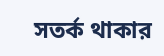সতর্ক থাকার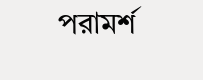পরামর্শ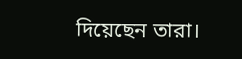দিয়েছেন তারা।